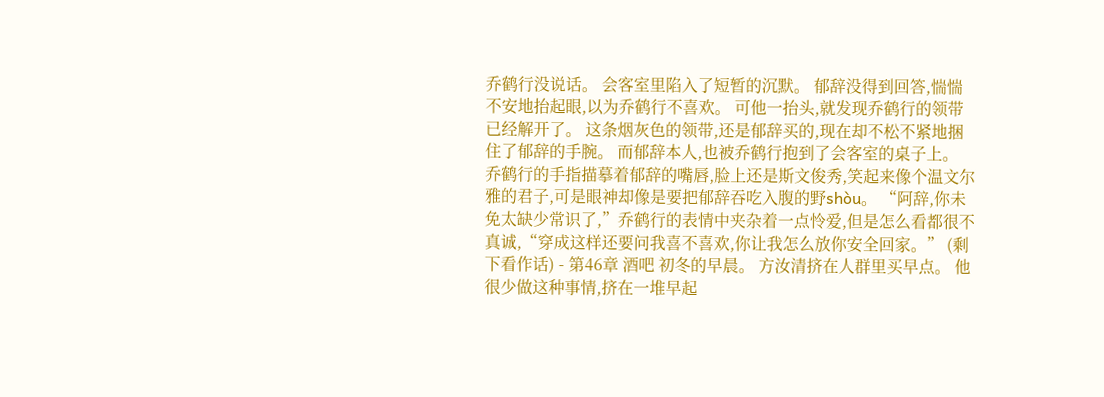乔鹤行没说话。 会客室里陷入了短暂的沉默。 郁辞没得到回答,惴惴不安地抬起眼,以为乔鹤行不喜欢。 可他一抬头,就发现乔鹤行的领带已经解开了。 这条烟灰色的领带,还是郁辞买的,现在却不松不紧地捆住了郁辞的手腕。 而郁辞本人,也被乔鹤行抱到了会客室的桌子上。 乔鹤行的手指描摹着郁辞的嘴唇,脸上还是斯文俊秀,笑起来像个温文尔雅的君子,可是眼神却像是要把郁辞吞吃入腹的野shòu。 “阿辞,你未免太缺少常识了,”乔鹤行的表情中夹杂着一点怜爱,但是怎么看都很不真诚,“穿成这样还要问我喜不喜欢,你让我怎么放你安全回家。” (剩下看作话) - 第46章 酒吧 初冬的早晨。 方汝清挤在人群里买早点。 他很少做这种事情,挤在一堆早起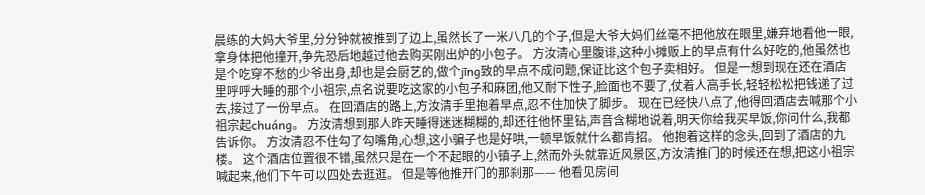晨练的大妈大爷里,分分钟就被推到了边上,虽然长了一米八几的个子,但是大爷大妈们丝毫不把他放在眼里,嫌弃地看他一眼,拿身体把他撞开,争先恐后地越过他去购买刚出炉的小包子。 方汝清心里腹诽,这种小摊贩上的早点有什么好吃的,他虽然也是个吃穿不愁的少爷出身,却也是会厨艺的,做个jīng致的早点不成问题,保证比这个包子卖相好。 但是一想到现在还在酒店里呼呼大睡的那个小祖宗,点名说要吃这家的小包子和麻团,他又耐下性子,脸面也不要了,仗着人高手长,轻轻松松把钱递了过去,接过了一份早点。 在回酒店的路上,方汝清手里抱着早点,忍不住加快了脚步。 现在已经快八点了,他得回酒店去喊那个小祖宗起chuáng。 方汝清想到那人昨天睡得迷迷糊糊的,却还往他怀里钻,声音含糊地说着,明天你给我买早饭,你问什么,我都告诉你。 方汝清忍不住勾了勾嘴角,心想,这小骗子也是好哄,一顿早饭就什么都肯招。 他抱着这样的念头,回到了酒店的九楼。 这个酒店位置很不错,虽然只是在一个不起眼的小镇子上,然而外头就靠近风景区,方汝清推门的时候还在想,把这小祖宗喊起来,他们下午可以四处去逛逛。 但是等他推开门的那刹那—— 他看见房间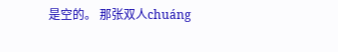是空的。 那张双人chuáng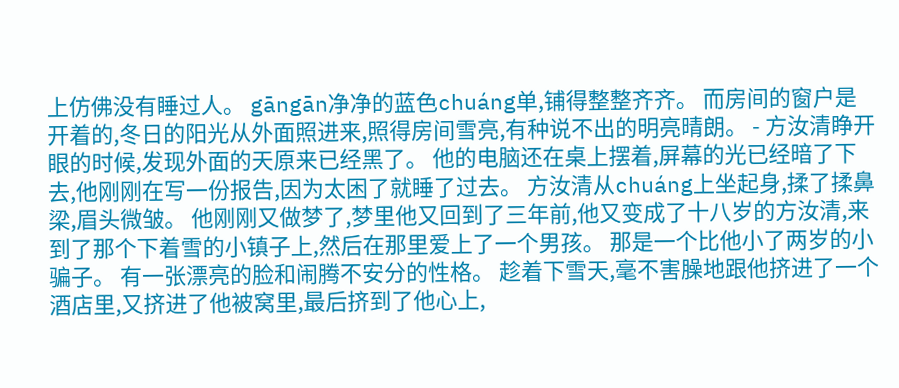上仿佛没有睡过人。 gāngān净净的蓝色chuáng单,铺得整整齐齐。 而房间的窗户是开着的,冬日的阳光从外面照进来,照得房间雪亮,有种说不出的明亮晴朗。 - 方汝清睁开眼的时候,发现外面的天原来已经黑了。 他的电脑还在桌上摆着,屏幕的光已经暗了下去,他刚刚在写一份报告,因为太困了就睡了过去。 方汝清从chuáng上坐起身,揉了揉鼻梁,眉头微皱。 他刚刚又做梦了,梦里他又回到了三年前,他又变成了十八岁的方汝清,来到了那个下着雪的小镇子上,然后在那里爱上了一个男孩。 那是一个比他小了两岁的小骗子。 有一张漂亮的脸和闹腾不安分的性格。 趁着下雪天,毫不害臊地跟他挤进了一个酒店里,又挤进了他被窝里,最后挤到了他心上,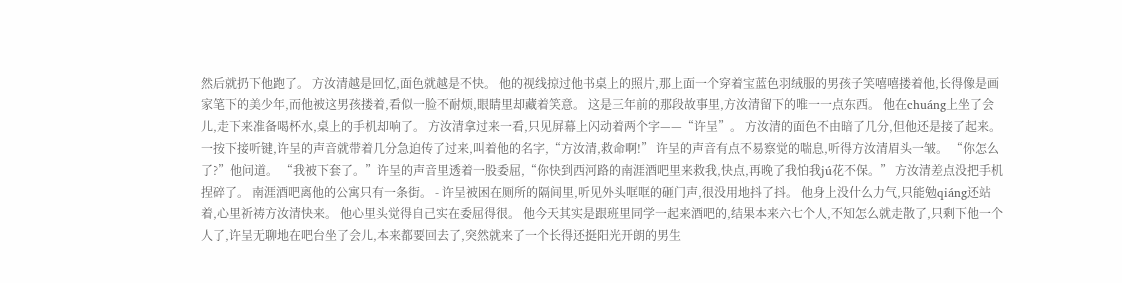然后就扔下他跑了。 方汝清越是回忆,面色就越是不快。 他的视线掠过他书桌上的照片,那上面一个穿着宝蓝色羽绒服的男孩子笑嘻嘻搂着他,长得像是画家笔下的美少年,而他被这男孩搂着,看似一脸不耐烦,眼睛里却藏着笑意。 这是三年前的那段故事里,方汝清留下的唯一一点东西。 他在chuáng上坐了会儿,走下来准备喝杯水,桌上的手机却响了。 方汝清拿过来一看,只见屏幕上闪动着两个字——“许呈”。 方汝清的面色不由暗了几分,但他还是接了起来。 一按下接听键,许呈的声音就带着几分急迫传了过来,叫着他的名字,“方汝清,救命啊!” 许呈的声音有点不易察觉的喘息,听得方汝清眉头一皱。 “你怎么了?”他问道。 “我被下套了。”许呈的声音里透着一股委屈,“你快到西河路的南涯酒吧里来救我,快点,再晚了我怕我jú花不保。” 方汝清差点没把手机捏碎了。 南涯酒吧离他的公寓只有一条街。 - 许呈被困在厕所的隔间里,听见外头哐哐的砸门声,很没用地抖了抖。 他身上没什么力气,只能勉qiáng还站着,心里祈祷方汝清快来。 他心里头觉得自己实在委屈得很。 他今天其实是跟班里同学一起来酒吧的,结果本来六七个人,不知怎么就走散了,只剩下他一个人了,许呈无聊地在吧台坐了会儿,本来都要回去了,突然就来了一个长得还挺阳光开朗的男生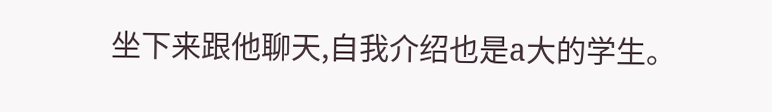坐下来跟他聊天,自我介绍也是a大的学生。